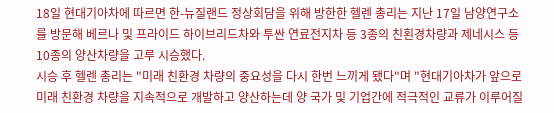18일 현대기아차에 따르면 한-뉴질랜드 정상회담을 위해 방한한 헬렌 총리는 지난 17일 남양연구소를 방문해 베르나 및 프라이드 하이브리드차와 투싼 연료전지차 등 3종의 친횐경차량과 제네시스 등 10종의 양산차량을 고루 시승했다.
시승 후 헬렌 총리는 "미래 친환경 차량의 중요성을 다시 한번 느끼게 됐다"며 "현대기아차가 앞으로 미래 친환경 차량을 지속적으로 개발하고 양산하는데 양 국가 및 기업간에 적극적인 교류가 이루어질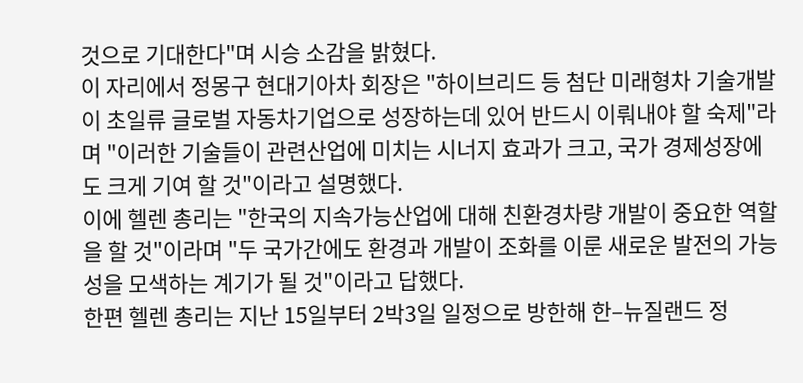것으로 기대한다"며 시승 소감을 밝혔다.
이 자리에서 정몽구 현대기아차 회장은 "하이브리드 등 첨단 미래형차 기술개발이 초일류 글로벌 자동차기업으로 성장하는데 있어 반드시 이뤄내야 할 숙제"라며 "이러한 기술들이 관련산업에 미치는 시너지 효과가 크고, 국가 경제성장에도 크게 기여 할 것"이라고 설명했다.
이에 헬렌 총리는 "한국의 지속가능산업에 대해 친환경차량 개발이 중요한 역할을 할 것"이라며 "두 국가간에도 환경과 개발이 조화를 이룬 새로운 발전의 가능성을 모색하는 계기가 될 것"이라고 답했다.
한편 헬렌 총리는 지난 15일부터 2박3일 일정으로 방한해 한–뉴질랜드 정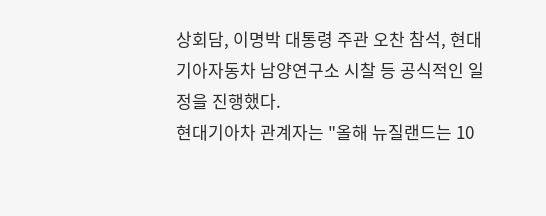상회담, 이명박 대통령 주관 오찬 참석, 현대기아자동차 남양연구소 시찰 등 공식적인 일정을 진행했다.
현대기아차 관계자는 "올해 뉴질랜드는 10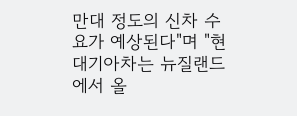만대 정도의 신차 수요가 예상된다"며 "현대기아차는 뉴질랜드에서 올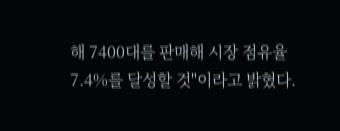해 7400대를 판매해 시장 점유율 7.4%를 달성할 것"이라고 밝혔다.